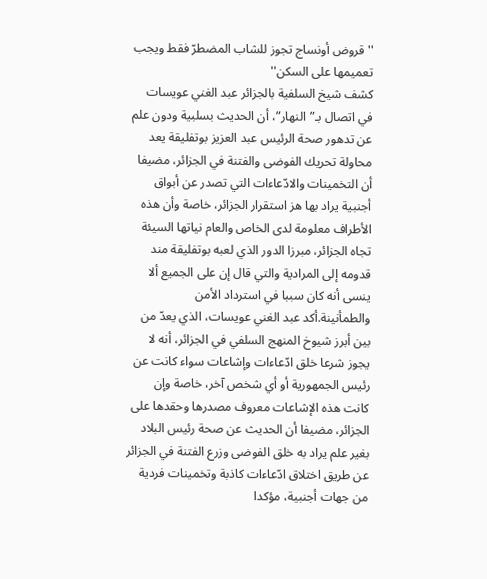''قروض أونساج تجوز للشاب المضطرّ فقط ويجب تعميمها على السكن''
كشف شيخ السلفية بالجزائر عبد الغني عويسات في اتصال بـ”النهار”، أن الحديث بسلبية ودون علم عن تدهور صحة الرئيس عبد العزيز بوتفليقة يعد محاولة تحريك الفوضى والفتنة في الجزائر، مضيفا أن التخمينات والادّعاءات التي تصدر عن أبواق أجنبية يراد بها هز استقرار الجزائر، خاصة وأن هذه الأطراف معلومة لدى الخاص والعام نياتها السيئة تجاه الجزائر، مبرزا الدور الذي لعبه بوتفليقة مند قدومه إلى المرادية والتي قال إن على الجميع ألا ينسى أنه كان سببا في استرداد الأمن والطمأنينة.أكد عبد الغني عويسات، الذي يعدّ من بين أبرز شيوخ المنهج السلفي في الجزائر، أنه لا يجوز شرعا خلق ادّعاءات وإشاعات سواء كانت عن رئيس الجمهورية أو أي شخص آخر، خاصة وإن كانت هذه الإشاعات معروف مصدرها وحقدها على الجزائر، مضيفا أن الحديث عن صحة رئيس البلاد بغير علم يراد به خلق الفوضى وزرع الفتنة في الجزائر عن طريق اختلاق ادّعاءات كاذبة وتخمينات فردية من جهات أجنبية، مؤكدا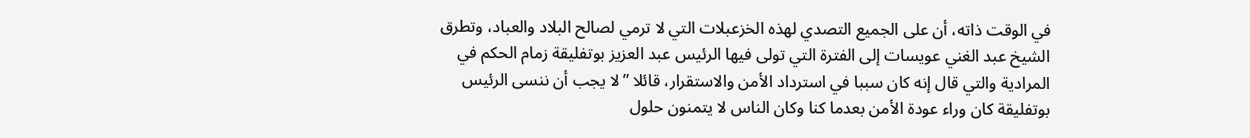في الوقت ذاته، أن على الجميع التصدي لهذه الخزعبلات التي لا ترمي لصالح البلاد والعباد، وتطرق الشيخ عبد الغني عويسات إلى الفترة التي تولى فيها الرئيس عبد العزيز بوتفليقة زمام الحكم في المرادية والتي قال إنه كان سببا في استرداد الأمن والاستقرار، قائلا ”لا يجب أن ننسى الرئيس بوتفليقة كان وراء عودة الأمن بعدما كنا وكان الناس لا يتمنون حلول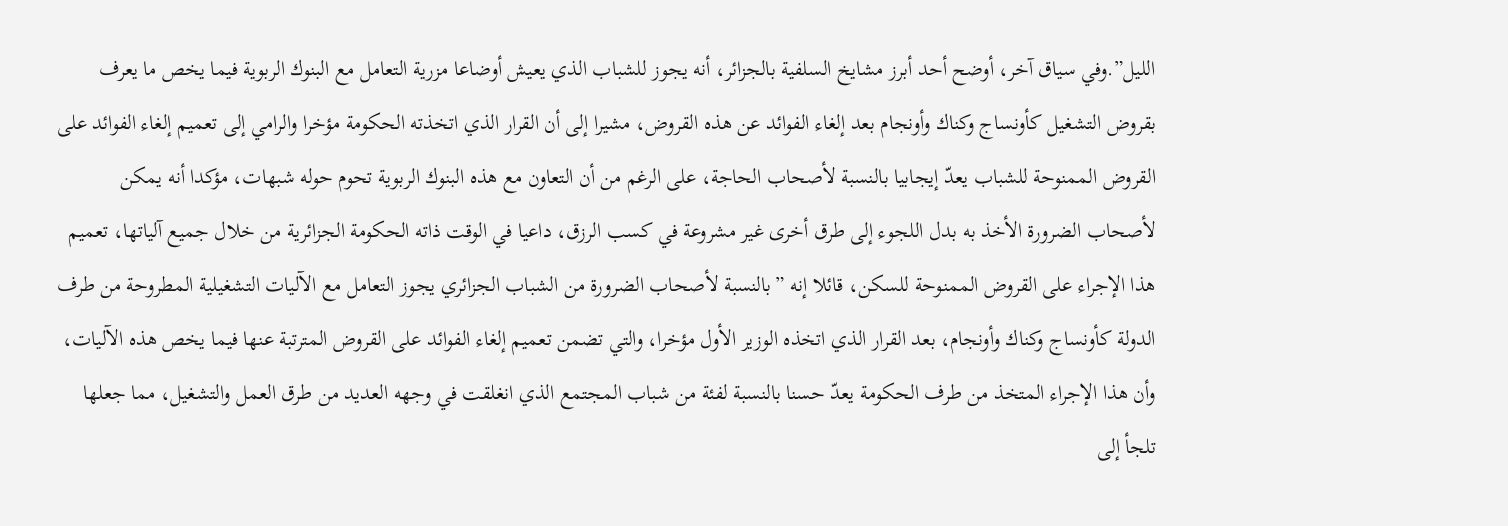الليل”.وفي سياق آخر، أوضح أحد أبرز مشايخ السلفية بالجزائر، أنه يجوز للشباب الذي يعيش أوضاعا مزرية التعامل مع البنوك الربوية فيما يخص ما يعرف بقروض التشغيل كأونساج وكناك وأونجام بعد إلغاء الفوائد عن هذه القروض، مشيرا إلى أن القرار الذي اتخذته الحكومة مؤخرا والرامي إلى تعميم إلغاء الفوائد على القروض الممنوحة للشباب يعدّ إيجابيا بالنسبة لأصحاب الحاجة، على الرغم من أن التعاون مع هذه البنوك الربوية تحوم حوله شبهات، مؤكدا أنه يمكن لأصحاب الضرورة الأخذ به بدل اللجوء إلى طرق أخرى غير مشروعة في كسب الرزق، داعيا في الوقت ذاته الحكومة الجزائرية من خلال جميع آلياتها، تعميم هذا الإجراء على القروض الممنوحة للسكن، قائلا إنه ”بالنسبة لأصحاب الضرورة من الشباب الجزائري يجوز التعامل مع الآليات التشغيلية المطروحة من طرف الدولة كأونساج وكناك وأونجام، بعد القرار الذي اتخذه الوزير الأول مؤخرا، والتي تضمن تعميم إلغاء الفوائد على القروض المترتبة عنها فيما يخص هذه الآليات، وأن هذا الإجراء المتخذ من طرف الحكومة يعدّ حسنا بالنسبة لفئة من شباب المجتمع الذي انغلقت في وجهه العديد من طرق العمل والتشغيل، مما جعلها تلجأ إلى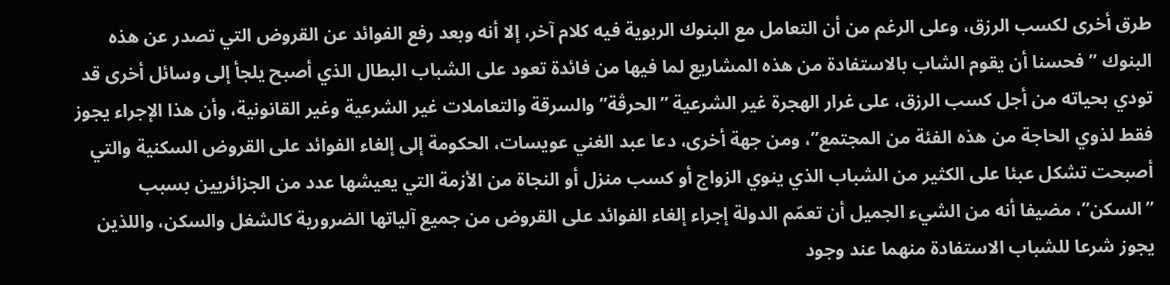طرق أخرى لكسب الرزق، وعلى الرغم من أن التعامل مع البنوك الربوية فيه كلام آخر، إلا أنه وبعد رفع الفوائد عن القروض التي تصدر عن هذه البنوك ”فحسنا أن يقوم الشاب بالاستفادة من هذه المشاريع لما فيها من فائدة تعود على الشباب البطال الذي أصبح يلجأ إلى وسائل أخرى قد تودي بحياته من أجل كسب الرزق، على غرار الهجرة غير الشرعية ”الحرڤة” والسرقة والتعاملات غير الشرعية وغير القانونية، وأن هذا الإجراء يجوز فقط لذوي الحاجة من هذه الفئة من المجتمع”، ومن جهة أخرى، دعا عبد الغني عويسات، الحكومة إلى إلغاء الفوائد على القروض السكنية والتي أصبحت تشكل عبئا على الكثير من الشباب الذي ينوي الزواج أو كسب منزل أو النجاة من الأزمة التي يعيشها عدد من الجزائريين بسبب ”السكن”، مضيفا أنه من الشيء الجميل أن تعمّم الدولة إجراء إلغاء الفوائد على القروض من جميع آلياتها الضرورية كالشغل والسكن، واللذين يجوز شرعا للشباب الاستفادة منهما عند وجود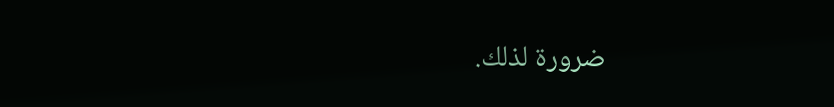ضرورة لذلك.